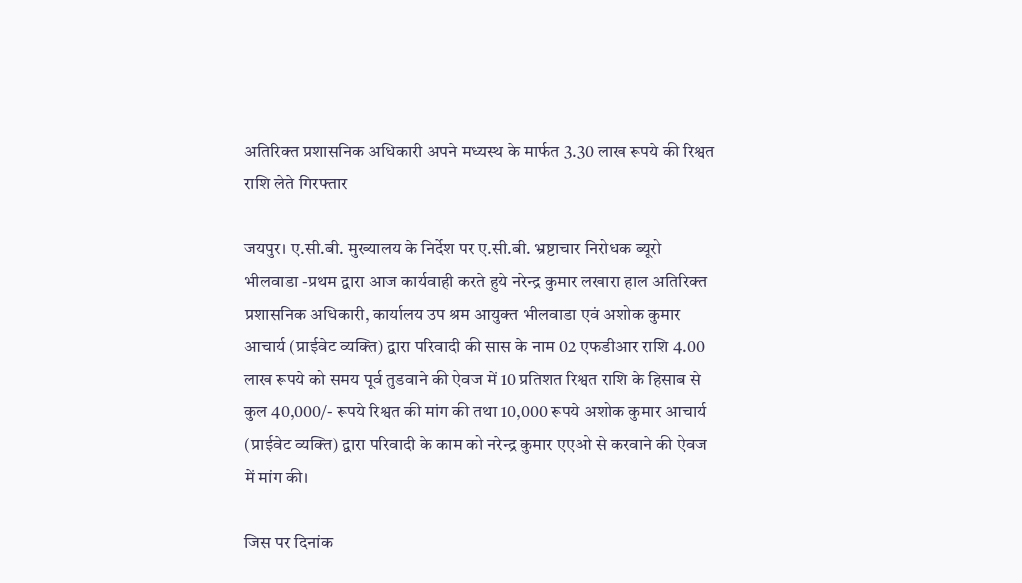अतिरिक्त प्रशासनिक अधिकारी अपने मध्यस्थ के मार्फत 3.30 लाख रूपये की रिश्वत राशि लेते गिरफ्तार

जयपुर। ए.सी.बी. मुख्यालय के निर्देश पर ए.सी.बी. भ्रष्टाचार निरोधक ब्यूरो भीलवाडा -प्रथम द्वारा आज कार्यवाही करते हुये नरेन्द्र कुमार लखारा हाल अतिरिक्त प्रशासनिक अधिकारी, कार्यालय उप श्रम आयुक्त भीलवाडा एवं अशोक कुमार आचार्य (प्राईवेट व्यक्ति) द्वारा परिवादी की सास के नाम 02 एफडीआर राशि 4.00 लाख रूपये को समय पूर्व तुडवाने की ऐवज में 10 प्रतिशत रिश्वत राशि के हिसाब से कुल 40,000/- रूपये रिश्वत की मांग की तथा 10,000 रूपये अशोक कुमार आचार्य (प्राईवेट व्यक्ति) द्वारा परिवादी के काम को नरेन्द्र कुमार एएओ से करवाने की ऐवज में मांग की।

जिस पर दिनांक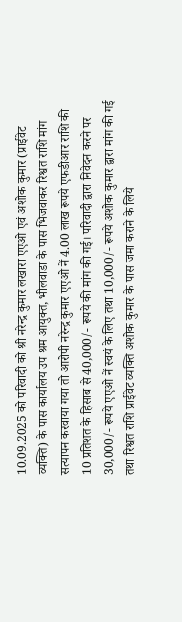10.09.2025 को परिवादी को श्री नरेन्द्र कुमार लखारा एएओ एवं अशोक कुमार (प्राईवेट व्यक्ति) के पास कार्यालय उप श्रम आयुक्त, भीलवाडा के पास भिजवाकर रिश्वत राशि मांग सत्यापन करवाया गया तो आरोपी नरेन्द्र कुमार एएओ नें 4.00 लाख रूपये एफडीआर राशि की 10 प्रतिशत के हिसाब से 40,000/- रूपये की मांग की गई। परिवादी द्वारा निवेदन करने पर 30,000/- रूपये एएओ नें स्वयं के लिए तथा 10,000/- रूपये अशोक कुमार द्वारा मांग की गई तथा रिश्वत राशि प्राईवेट व्यक्ति अशोक कुमार के पास जमा कराने के लिये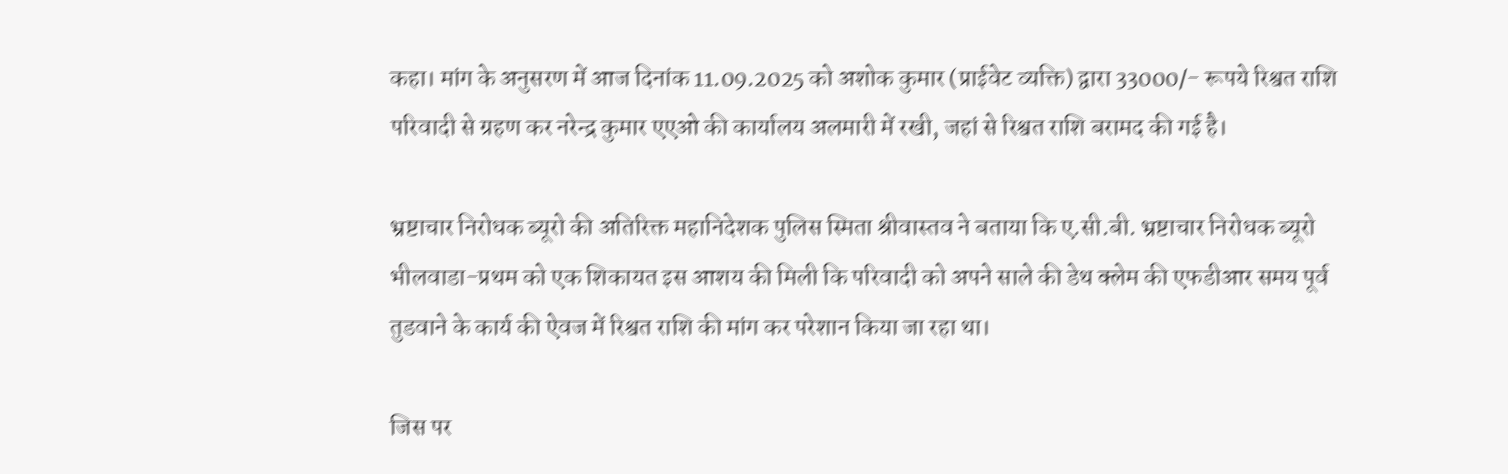कहा। मांग के अनुसरण में आज दिनांक 11.09.2025 को अशोक कुमार (प्राईवेट व्यक्ति) द्वारा 33000/- रूपये रिश्वत राशि परिवादी से ग्रहण कर नरेन्द्र कुमार एएओ की कार्यालय अलमारी में रखी, जहां से रिश्वत राशि बरामद की गई है।

भ्रष्टाचार निरोधक ब्यूरो की अतिरिक्त महानिदेशक पुलिस स्मिता श्रीवास्तव ने बताया कि ए.सी.बी. भ्रष्टाचार निरोधक ब्यूरो भीलवाडा-प्रथम को एक शिकायत इस आशय की मिली कि परिवादी को अपने साले की डेथ क्लेम की एफडीआर समय पूर्व तुडवाने के कार्य की ऐवज में रिश्वत राशि की मांग कर परेशान किया जा रहा था।

जिस पर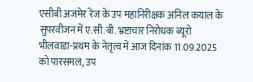एसीबी अजमेर रेंज के उप महानिरीक्षक अनिल कयाल के सुपरवीजन में ए.सी.बी. भ्रष्टाचार निरोधक ब्यूरो भीलवाडा-प्रथम के नेतृत्व में आज दिनांक 11.09.2025 को पारसमल, उप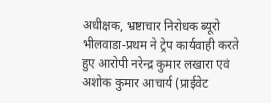अधीक्षक, भ्रष्टाचार निरोधक ब्यूरो भीलवाडा-प्रथम ने ट्रेप कार्यवाही करते हुए आरोपी नरेन्द्र कुमार लखारा एवं अशोक कुमार आचार्य (प्राईवेट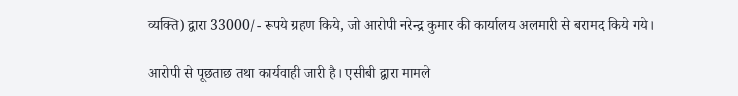व्यक्ति) द्वारा 33000/- रूपये ग्रहण किये, जो आरोपी नरेन्द्र कुमार की कार्यालय अलमारी से बरामद किये गये।

आरोपी से पूछताछ तथा कार्यवाही जारी है। एसीबी द्वारा मामले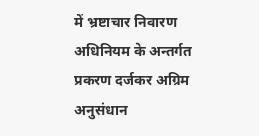में भ्रष्टाचार निवारण अधिनियम के अन्तर्गत प्रकरण दर्जकर अग्रिम अनुसंधान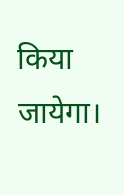किया जायेगा।